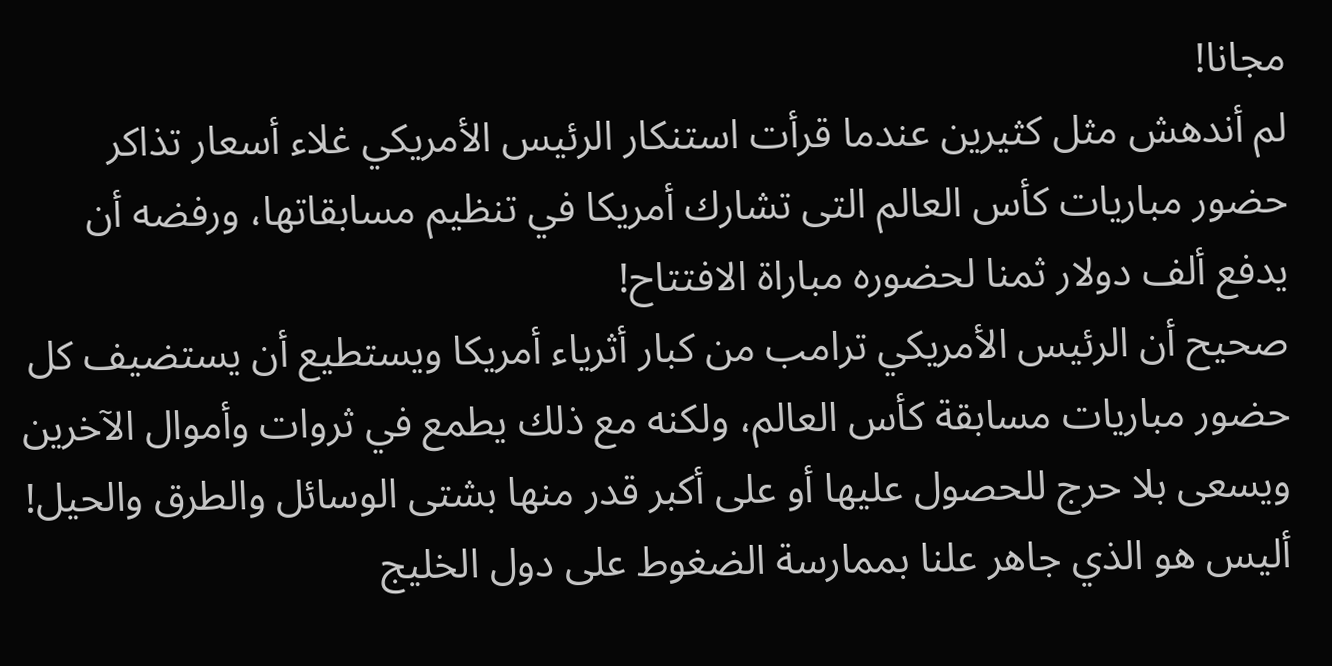مجانا!
لم أندهش مثل كثيرين عندما قرأت استنكار الرئيس الأمريكي غلاء أسعار تذاكر حضور مباريات كأس العالم التى تشارك أمريكا في تنظيم مسابقاتها، ورفضه أن يدفع ألف دولار ثمنا لحضوره مباراة الافتتاح!
صحيح أن الرئيس الأمريكي ترامب من كبار أثرياء أمريكا ويستطيع أن يستضيف كل حضور مباريات مسابقة كأس العالم، ولكنه مع ذلك يطمع في ثروات وأموال الآخرين ويسعى بلا حرج للحصول عليها أو على أكبر قدر منها بشتى الوسائل والطرق والحيل!
أليس هو الذي جاهر علنا بممارسة الضغوط على دول الخليج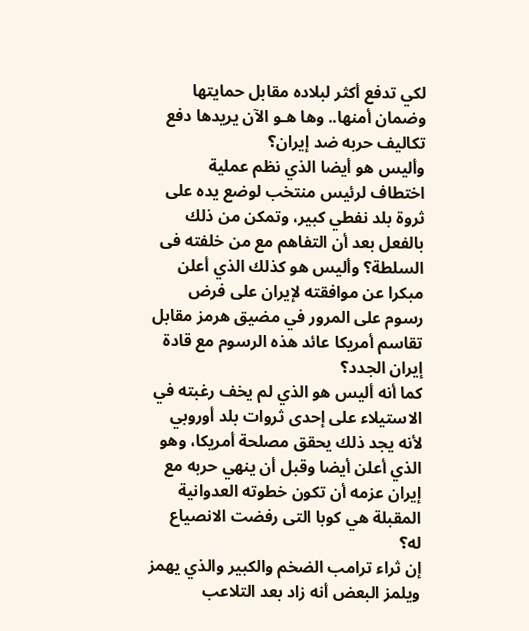لكي تدفع أكثر لبلاده مقابل حمايتها وضمان أمنها.. وها هـو الآن يريدها دفع تكاليف حربه ضد إيران؟
وأليس هو أيضا الذي نظم عملية اختطاف لرئيس منتخب لوضع يده على ثروة بلد نفطي كبير، وتمكن من ذلك بالفعل بعد أن التفاهم مع من خلفته فى السلطة؟ وأليس هو كذلك الذي أعلن مبكرا عن موافقته لإيران على فرض رسوم على المرور في مضيق هرمز مقابل تقاسم أمريكا عائد هذه الرسوم مع قادة إيران الجدد؟
كما أنه أليس هو الذي لم يخف رغبته في الاستيلاء على إحدى ثروات بلد أوروبي لأنه يجد ذلك يحقق مصلحة أمريكا، وهو الذي أعلن أيضا وقبل أن ينهي حربه مع إيران عزمه أن تكون خطوته العدوانية المقبلة هي كوبا التى رفضت الانصياع له؟
إن ثراء ترامب الضخم والكبير والذي يهمز ويلمز البعض أنه زاد بعد التلاعب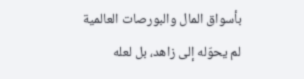بأسواق المال والبورصات العالمية لم يحوّله إلى زاهد، بل لعله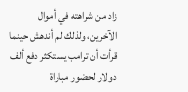زاد من شراهته في أموال الآخرين، ولذلك لم أندهش حينما قرأت أن ترامب يستكثر دفع ألف دولار لحضور مباراة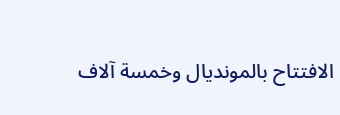الافتتاح بالمونديال وخمسة آلاف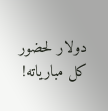دولار لحضور كل مبارياته!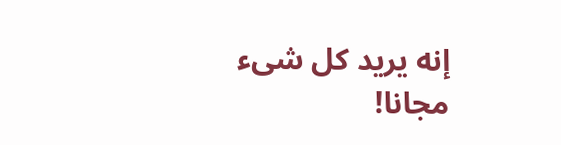إنه يريد كل شىء مجانا!